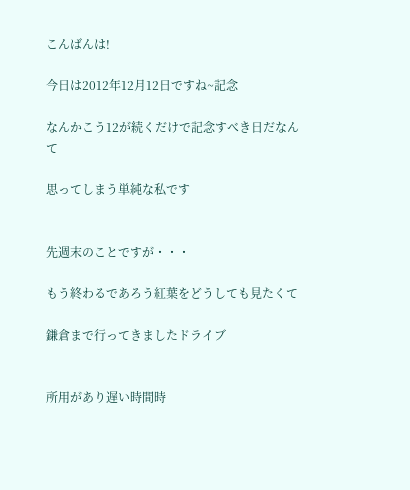こんばんは!

今日は2012年12月12日ですね~記念

なんかこう12が続くだけで記念すべき日だなんて

思ってしまう単純な私です


先週末のことですが・・・

もう終わるであろう紅葉をどうしても見たくて

鎌倉まで行ってきましたドライブ


所用があり遅い時間時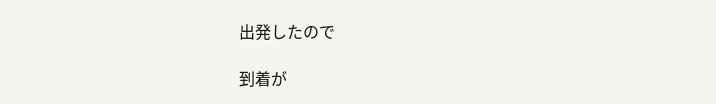出発したので

到着が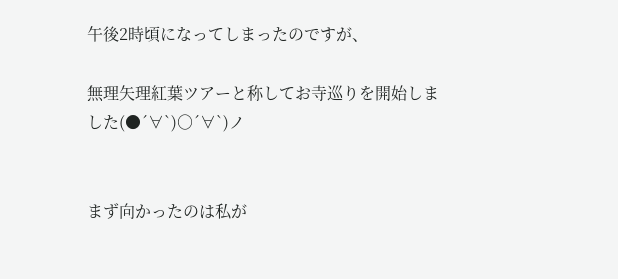午後2時頃になってしまったのですが、

無理矢理紅葉ツアーと称してお寺巡りを開始しました(●´∀`)○´∀`)ノ


まず向かったのは私が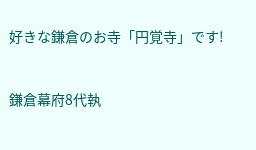好きな鎌倉のお寺「円覚寺」です!


鎌倉幕府8代執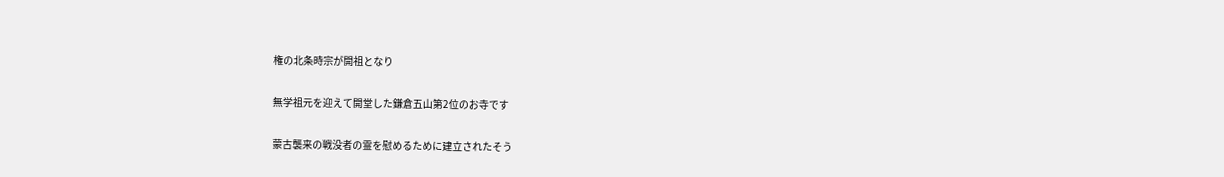権の北条時宗が開祖となり

無学祖元を迎えて開堂した鎌倉五山第2位のお寺です

蒙古襲来の戦没者の霊を慰めるために建立されたそう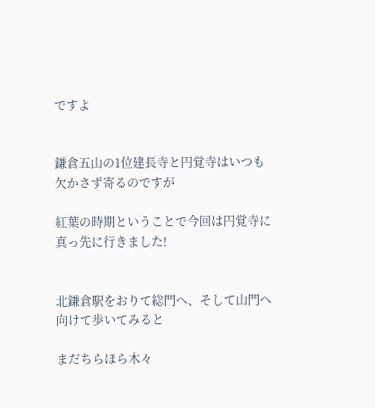ですよ


鎌倉五山の1位建長寺と円覚寺はいつも欠かさず寄るのですが

紅葉の時期ということで今回は円覚寺に真っ先に行きました!


北鎌倉駅をおりて総門へ、そして山門へ向けて歩いてみると

まだちらほら木々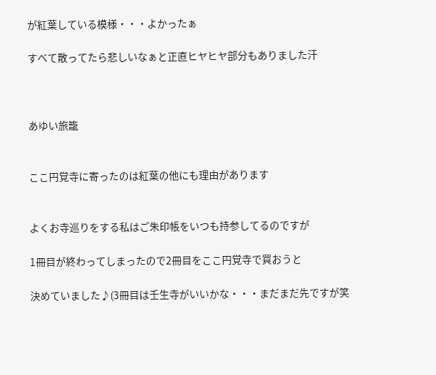が紅葉している模様・・・よかったぁ

すべて散ってたら悲しいなぁと正直ヒヤヒヤ部分もありました汗



あゆい旅籠


ここ円覚寺に寄ったのは紅葉の他にも理由があります


よくお寺巡りをする私はご朱印帳をいつも持参してるのですが

1冊目が終わってしまったので2冊目をここ円覚寺で買おうと

決めていました♪(3冊目は壬生寺がいいかな・・・まだまだ先ですが笑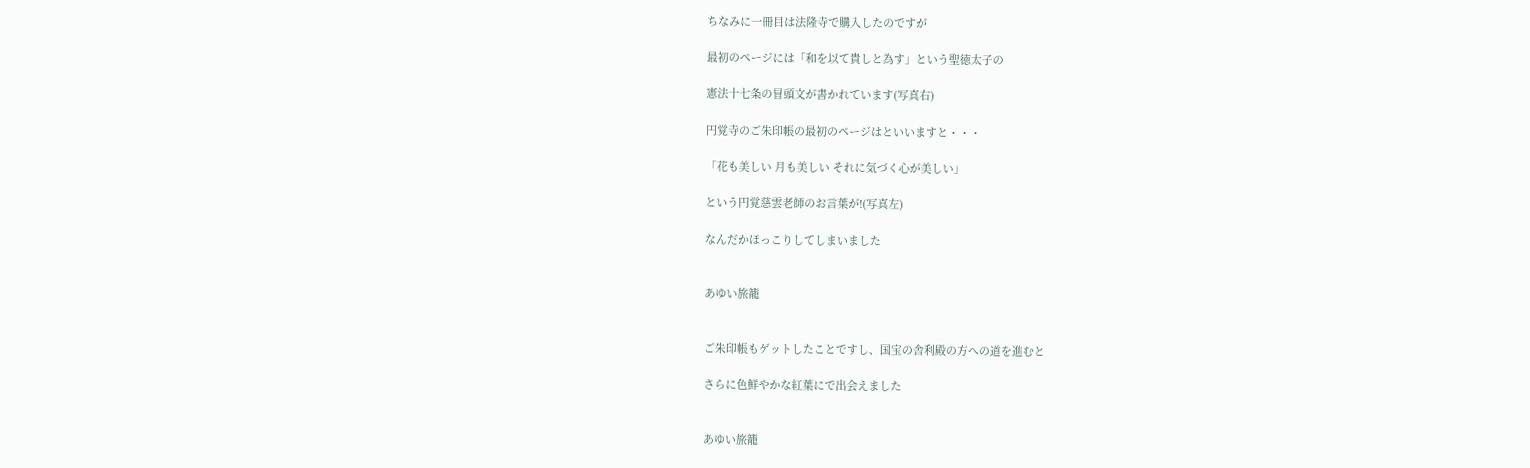ちなみに一冊目は法隆寺で購入したのですが

最初のページには「和を以て貴しと為す」という聖徳太子の

憲法十七条の冒頭文が書かれています(写真右)

円覚寺のご朱印帳の最初のページはといいますと・・・

「花も美しい 月も美しい それに気づく心が美しい」

という円覚慈雲老師のお言葉が!(写真左)

なんだかほっこりしてしまいました


あゆい旅籠


ご朱印帳もゲットしたことですし、国宝の舎利殿の方への道を進むと

さらに色鮮やかな紅葉にで出会えました


あゆい旅籠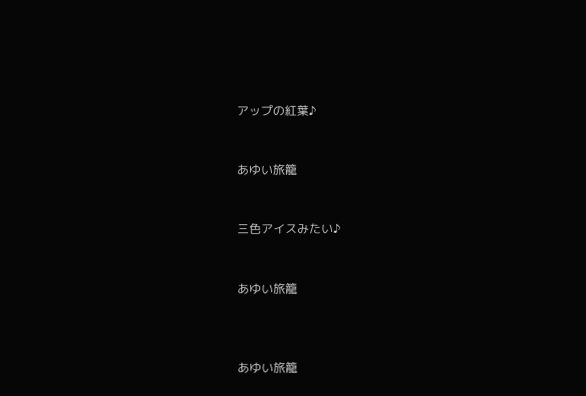アップの紅葉♪


あゆい旅籠


三色アイスみたい♪


あゆい旅籠



あゆい旅籠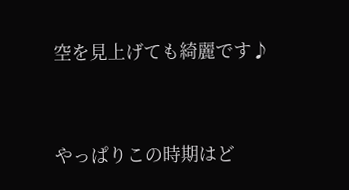空を見上げても綺麗です♪


やっぱりこの時期はど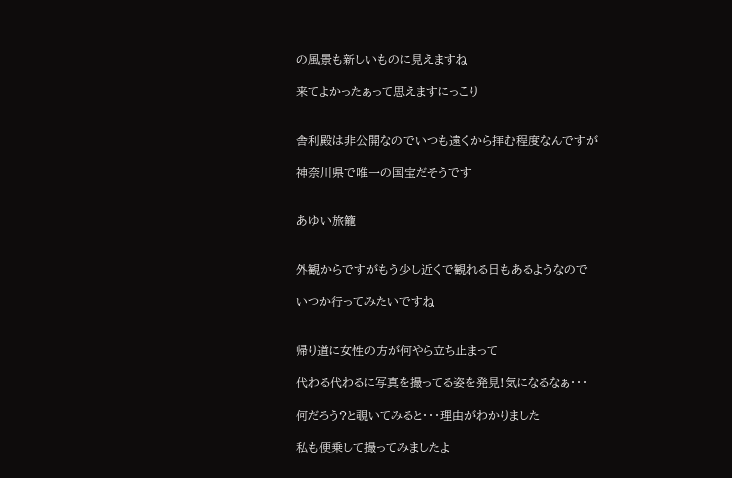の風景も新しいものに見えますね

来てよかったぁって思えますにっこり


舎利殿は非公開なのでいつも遠くから拝む程度なんですが

神奈川県で唯一の国宝だそうです


あゆい旅籠


外観からですがもう少し近くで観れる日もあるようなので

いつか行ってみたいですね


帰り道に女性の方が何やら立ち止まって

代わる代わるに写真を撮ってる姿を発見!気になるなぁ・・・

何だろう?と覗いてみると・・・理由がわかりました

私も便乗して撮ってみましたよ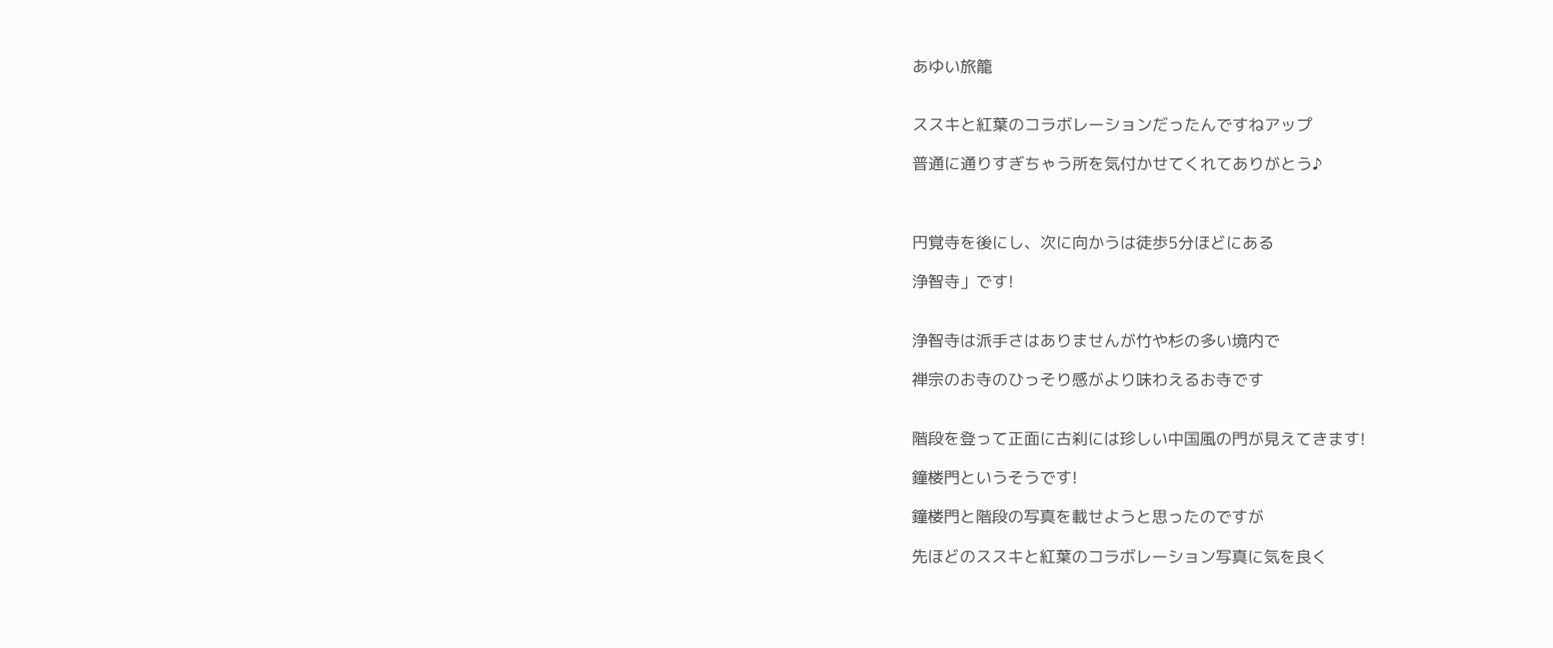あゆい旅籠


ススキと紅葉のコラボレーションだったんですねアップ

普通に通りすぎちゃう所を気付かせてくれてありがとう♪



円覚寺を後にし、次に向かうは徒歩5分ほどにある

浄智寺」です!


浄智寺は派手さはありませんが竹や杉の多い境内で

禅宗のお寺のひっそり感がより味わえるお寺です


階段を登って正面に古刹には珍しい中国風の門が見えてきます!

鐘楼門というそうです!

鐘楼門と階段の写真を載せようと思ったのですが

先ほどのススキと紅葉のコラボレーション写真に気を良く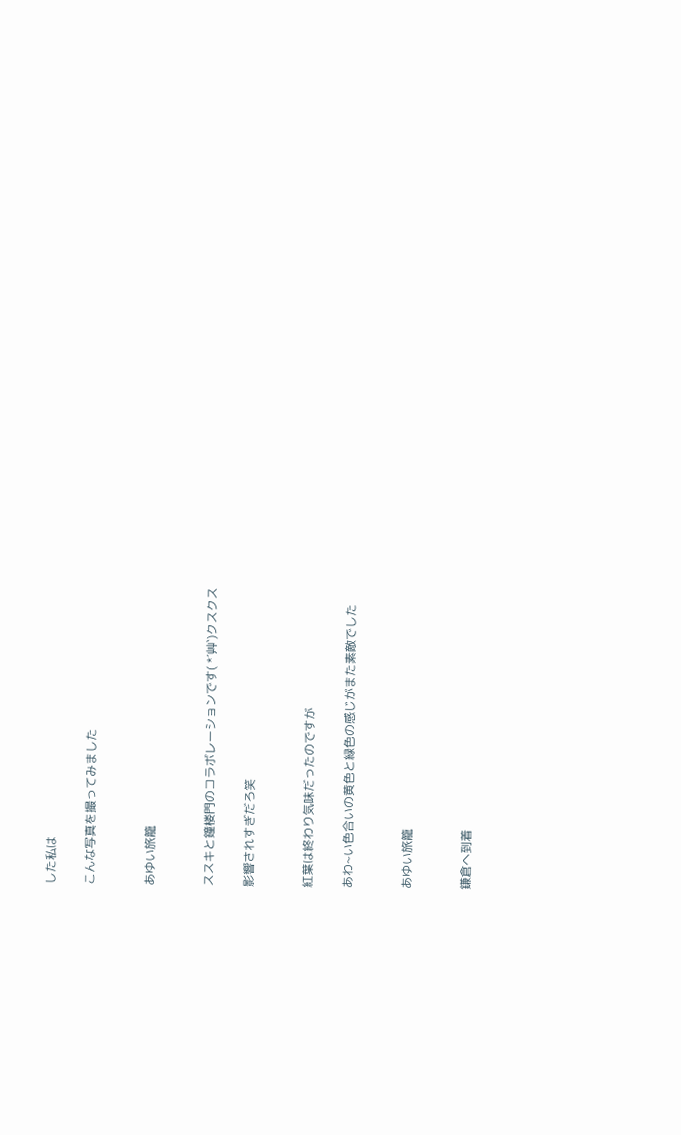した私は

こんな写真を撮ってみました


あゆい旅籠


ススキと鐘楼門のコラボレーションです( *´艸`)クスクス

影響されすぎだろ笑


紅葉は終わり気味だったのですが

あわ~い色合いの黄色と緑色の感じがまた素敵でした


あゆい旅籠


鎌倉へ到着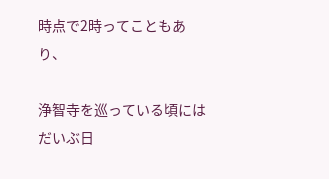時点で2時ってこともあり、

浄智寺を巡っている頃にはだいぶ日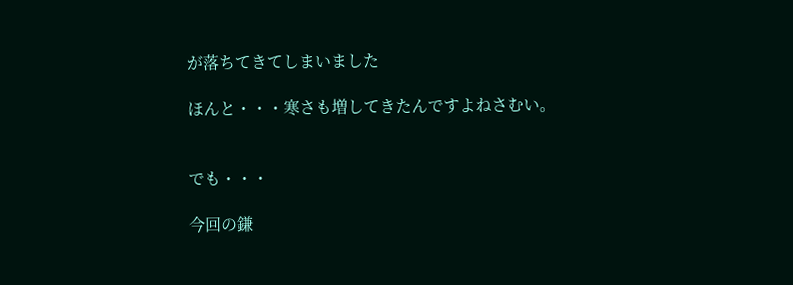が落ちてきてしまいました

ほんと・・・寒さも増してきたんですよねさむい。


でも・・・

今回の鎌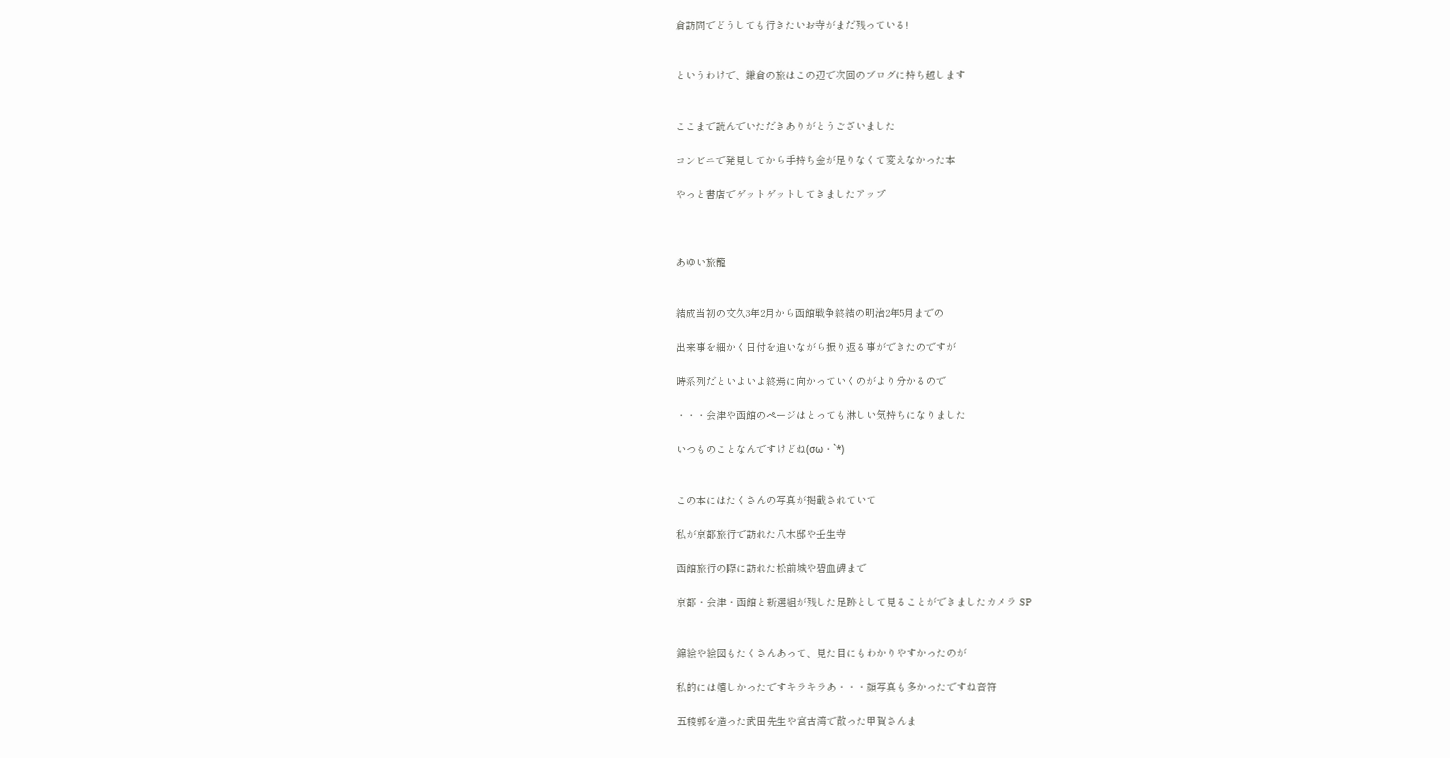倉訪問でどうしても行きたいお寺がまだ残っている!


というわけで、鎌倉の旅はこの辺で次回のブログに持ち越します


ここまで読んでいただきありがとうございました

コンビニで発見してから手持ち金が足りなくて変えなかった本

やっと書店でゲットゲットしてきましたアップ



あゆい旅籠


結成当初の文久3年2月から函館戦争終結の明治2年5月までの

出来事を細かく日付を追いながら振り返る事ができたのですが

時系列だといよいよ終焉に向かっていくのがより分かるので

・・・会津や函館のページはとっても淋しい気持ちになりました

いつものことなんですけどね(σω・`*)


この本にはたくさんの写真が掲載されていて

私が京都旅行で訪れた八木邸や壬生寺

函館旅行の際に訪れた松前城や碧血碑まで

京都・会津・函館と新選組が残した足跡として見ることができましたカメラ SP


錦絵や絵図もたくさんあって、見た目にもわかりやすかったのが

私的には嬉しかったですキラキラあ・・・顔写真も多かったですね音符

五稜郭を造った武田先生や宮古湾で散った甲賀さんま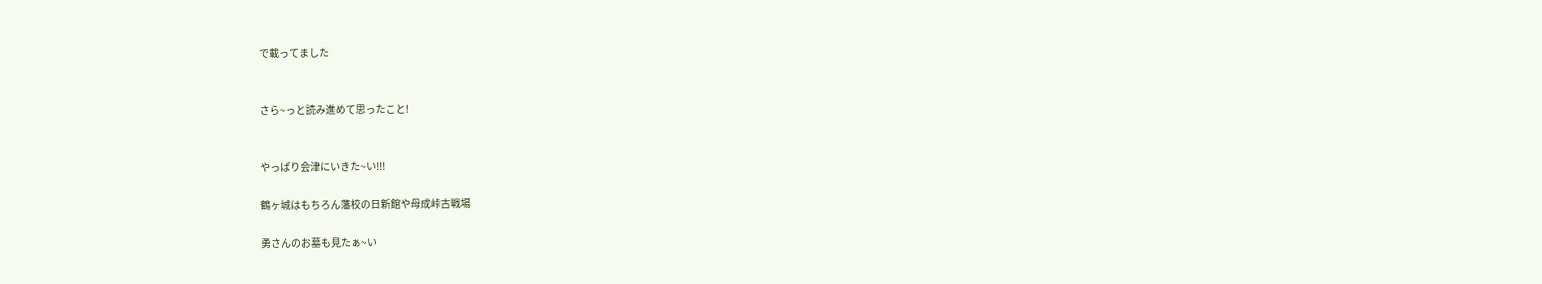で載ってました


さら~っと読み進めて思ったこと!


やっぱり会津にいきた~い!!!

鶴ヶ城はもちろん藩校の日新館や母成峠古戦場

勇さんのお墓も見たぁ~い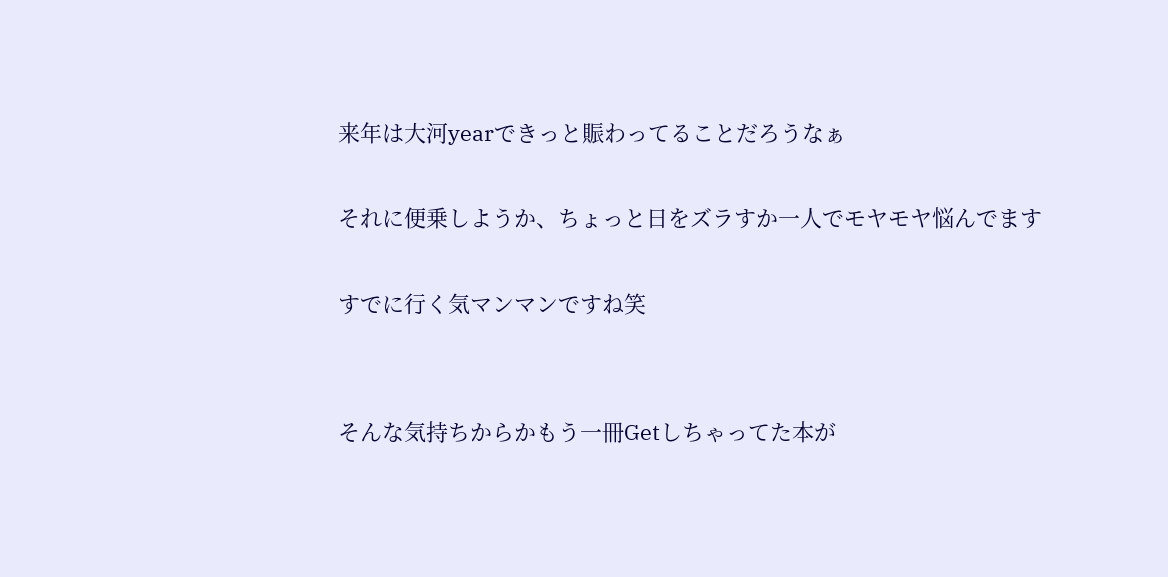来年は大河yearできっと賑わってることだろうなぁ

それに便乗しようか、ちょっと日をズラすか一人でモヤモヤ悩んでます

すでに行く気マンマンですね笑


そんな気持ちからかもう一冊Getしちゃってた本が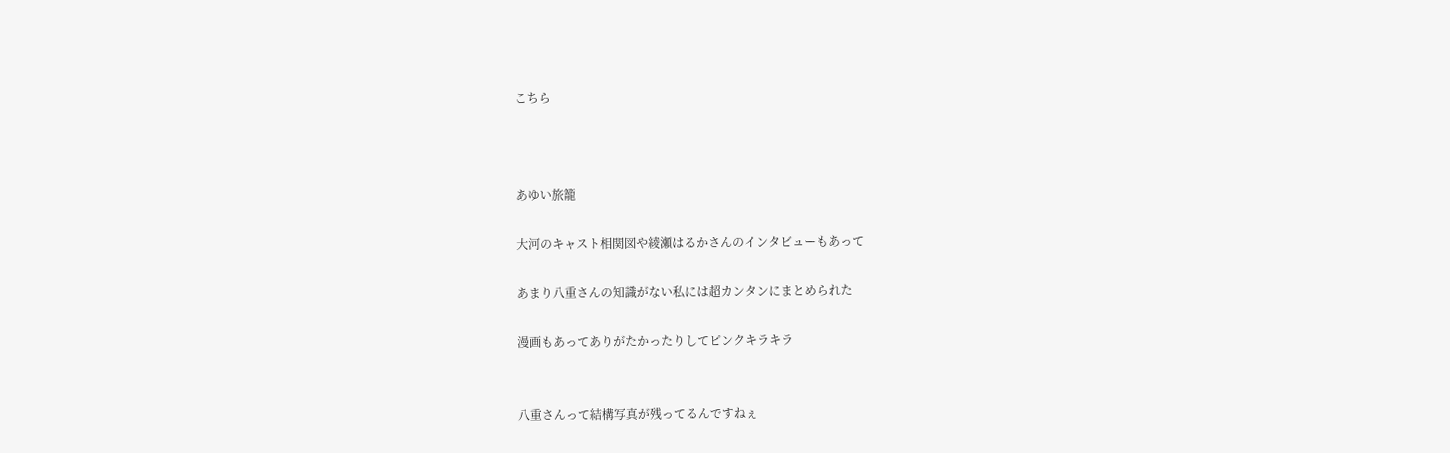こちら



あゆい旅籠

大河のキャスト相関図や綾瀬はるかさんのインタビューもあって

あまり八重さんの知識がない私には超カンタンにまとめられた

漫画もあってありがたかったりしてピンクキラキラ


八重さんって結構写真が残ってるんですねぇ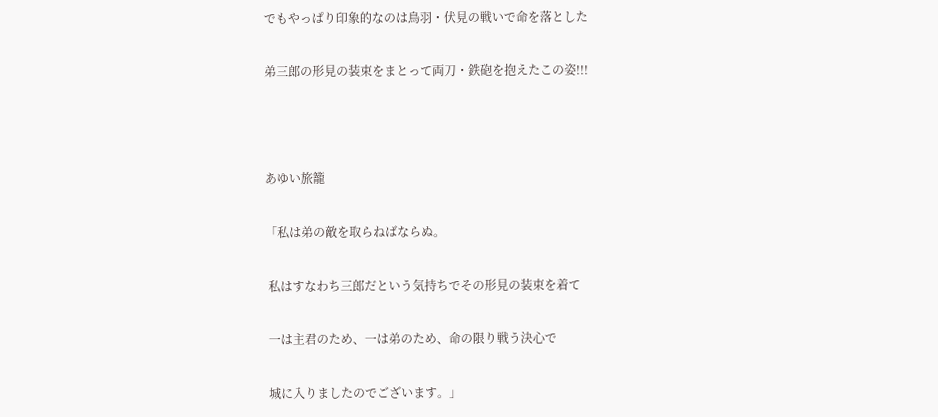でもやっぱり印象的なのは鳥羽・伏見の戦いで命を落とした

弟三郎の形見の装束をまとって両刀・鉄砲を抱えたこの姿!!!



あゆい旅籠

「私は弟の敵を取らねばならぬ。

 私はすなわち三郎だという気持ちでその形見の装束を着て

 一は主君のため、一は弟のため、命の限り戦う決心で

 城に入りましたのでございます。」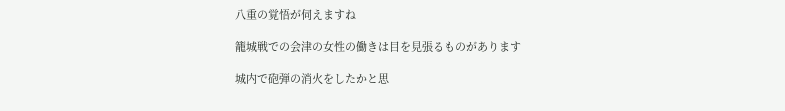八重の覚悟が伺えますね

籠城戦での会津の女性の働きは目を見張るものがあります

城内で砲弾の消火をしたかと思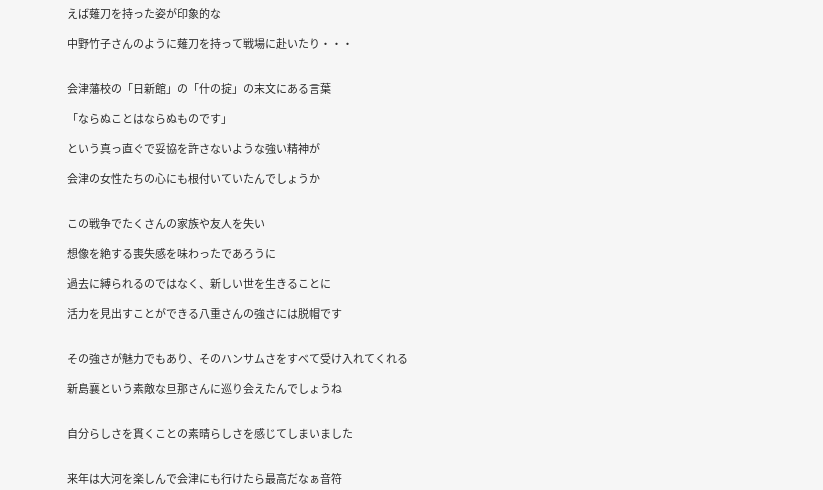えば薙刀を持った姿が印象的な

中野竹子さんのように薙刀を持って戦場に赴いたり・・・


会津藩校の「日新館」の「什の掟」の末文にある言葉

「ならぬことはならぬものです」

という真っ直ぐで妥協を許さないような強い精神が

会津の女性たちの心にも根付いていたんでしょうか


この戦争でたくさんの家族や友人を失い

想像を絶する喪失感を味わったであろうに

過去に縛られるのではなく、新しい世を生きることに

活力を見出すことができる八重さんの強さには脱帽です


その強さが魅力でもあり、そのハンサムさをすべて受け入れてくれる

新島襄という素敵な旦那さんに巡り会えたんでしょうね


自分らしさを貫くことの素晴らしさを感じてしまいました


来年は大河を楽しんで会津にも行けたら最高だなぁ音符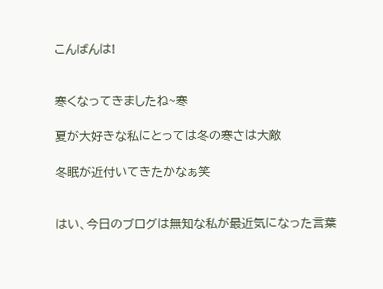こんばんは!


寒くなってきましたね~寒

夏が大好きな私にとっては冬の寒さは大敵

冬眠が近付いてきたかなぁ笑


はい、今日のブログは無知な私が最近気になった言葉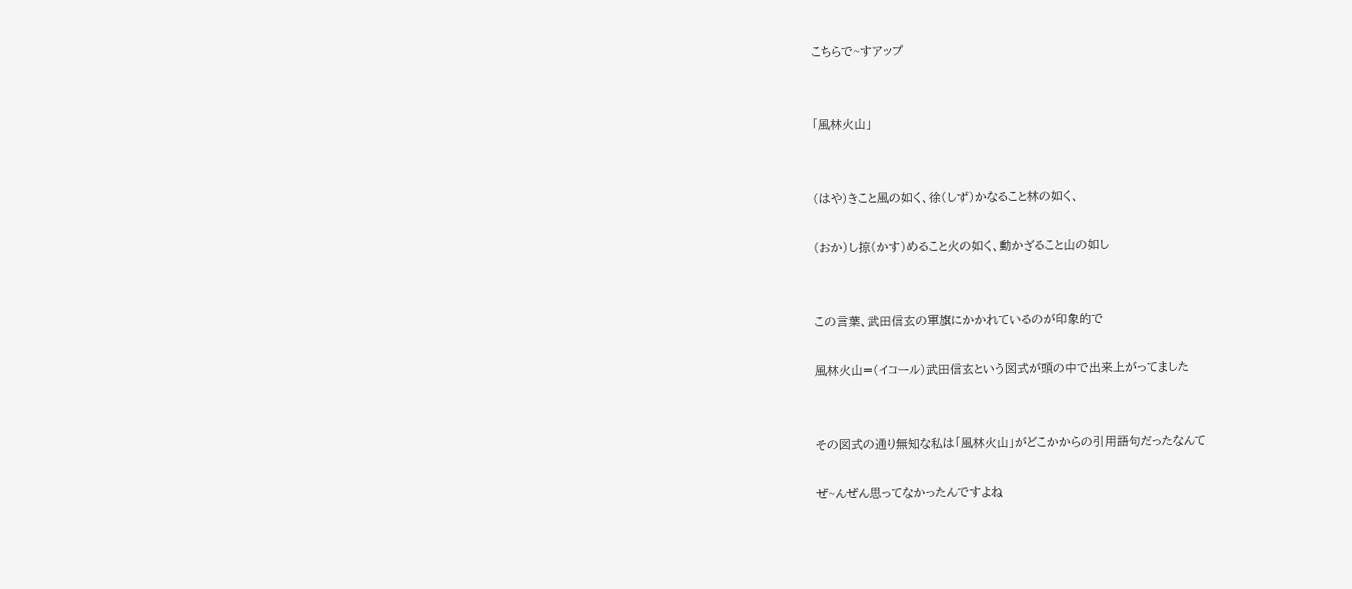こちらで~すアップ


「風林火山」


(はや)きこと風の如く、徐(しず)かなること林の如く、

(おか)し掠(かす)めること火の如く、動かざること山の如し


この言葉、武田信玄の軍旗にかかれているのが印象的で

風林火山=(イコール)武田信玄という図式が頭の中で出来上がってました


その図式の通り無知な私は「風林火山」がどこかからの引用語句だったなんて

ぜ~んぜん思ってなかったんですよね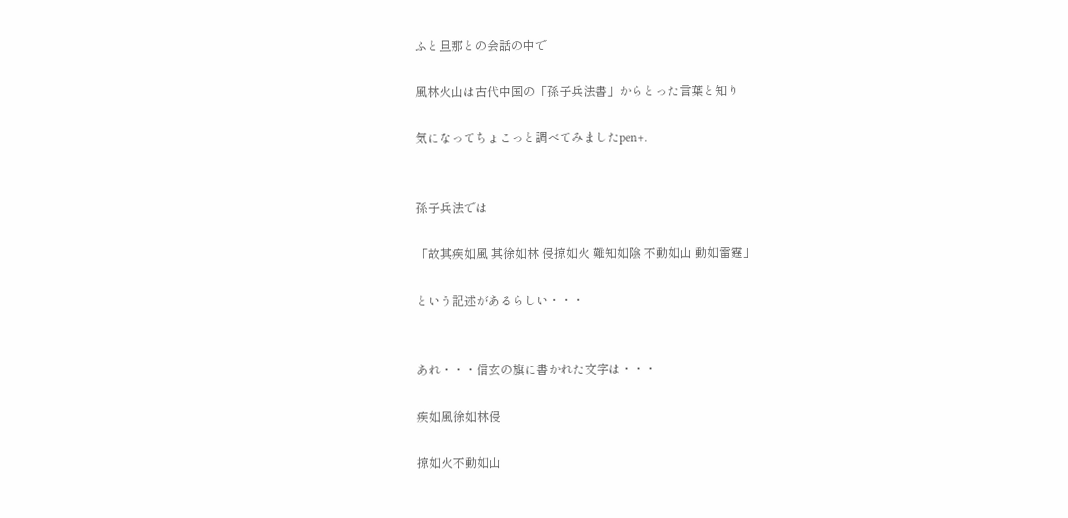ふと旦那との会話の中で

風林火山は古代中国の「孫子兵法書」からとった言葉と知り

気になってちょこっと調べてみましたpen+.


孫子兵法では

「故其疾如風 其徐如林 侵掠如火 難知如陰 不動如山 動如雷霆」

という記述があるらしい・・・


あれ・・・信玄の旗に書かれた文字は・・・

疾如風徐如林侵

掠如火不動如山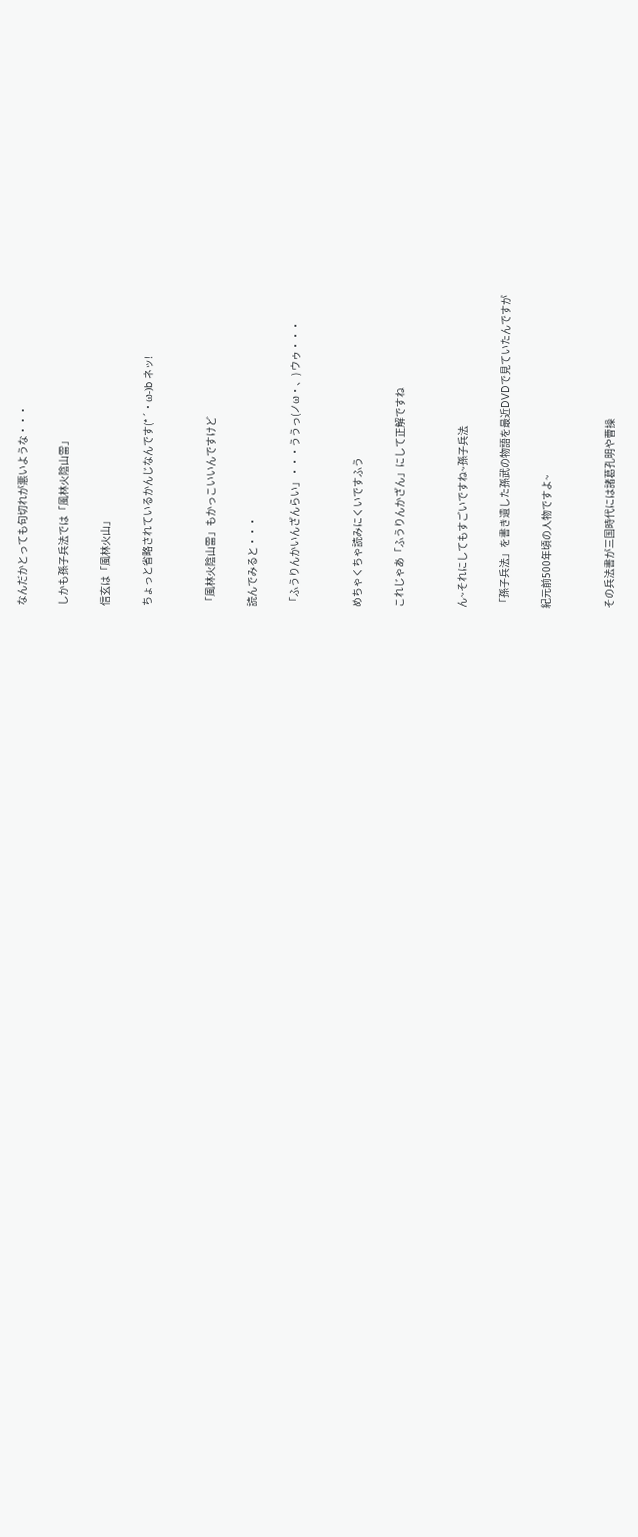なんだかとっても句切れが悪いような・・・

しかも孫子兵法では「風林火陰山雷」

信玄は「風林火山」

ちょっと省略されているかんじなんです(*´・ω-)b ネッ!


「風林火陰山雷」もかっこいいんですけど

読んでみると・・・

「ふうりんかいんざんらい」・・・ううっ(ノω・、) ウゥ・・・


めちゃくちゃ読みにくいですふう

これじゃあ「ふうりんかざん」にして正解ですね


ん~それにしてもすごいですね~孫子兵法

「孫子兵法」を書き遺した孫武の物語を最近DVDで見ていたんですが

紀元前500年頃の人物ですよ~


その兵法書が三国時代には諸葛孔明や曹操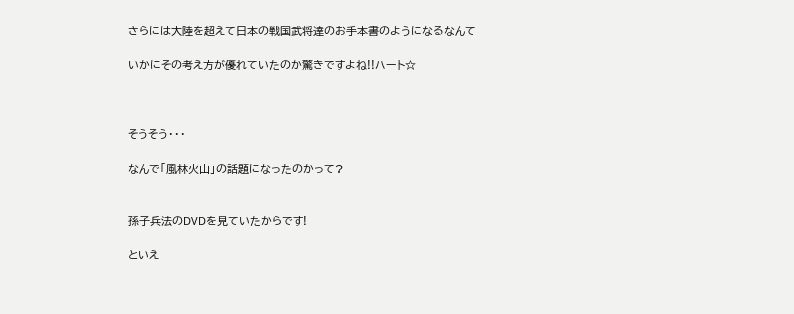さらには大陸を超えて日本の戦国武将達のお手本書のようになるなんて

いかにその考え方が優れていたのか驚きですよね!!ハート☆



そうそう・・・

なんで「風林火山」の話題になったのかって?


孫子兵法のDVDを見ていたからです!

といえ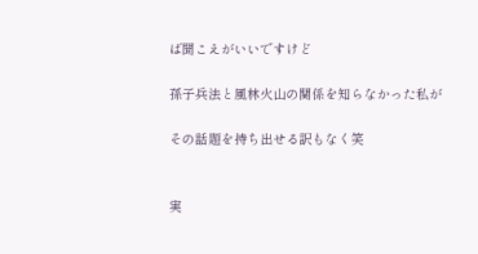ば聞こえがいいですけど

孫子兵法と風林火山の関係を知らなかった私が

その話題を持ち出せる訳もなく笑


実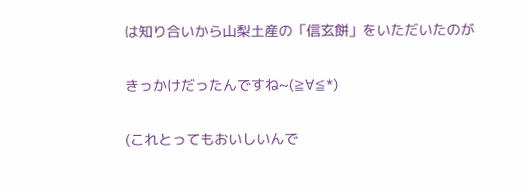は知り合いから山梨土産の「信玄餅」をいただいたのが

きっかけだったんですね~(≧∀≦*)

(これとってもおいしいんで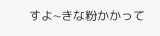すよ~きな粉かかって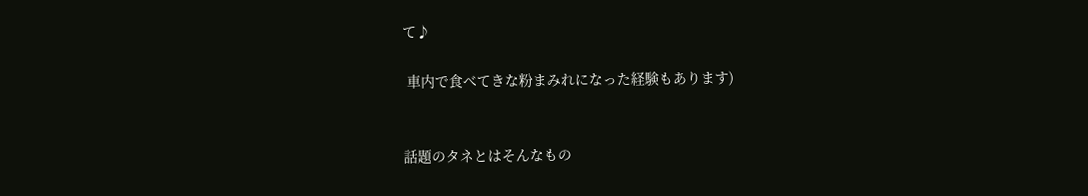て♪

 車内で食べてきな粉まみれになった経験もあります)


話題のタネとはそんなもの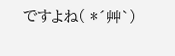ですよね( *´艸`)